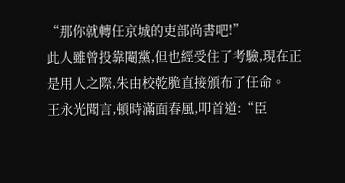“那你就轉任京城的吏部尚書吧!”
此人雖曾投靠閹黨,但也經受住了考驗,現在正是用人之際,朱由校乾脆直接頒布了任命。
王永光聞言,頓時滿面春風,叩首道:“臣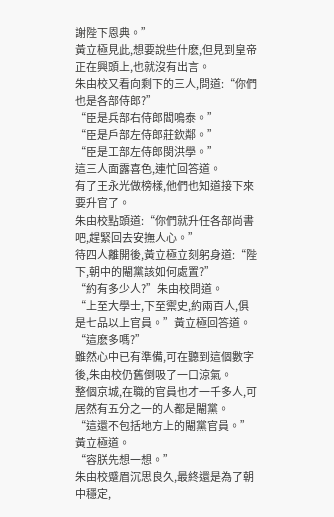謝陛下恩典。”
黃立極見此,想要說些什麽,但見到皇帝正在興頭上,也就沒有出言。
朱由校又看向剩下的三人,問道:“你們也是各部侍郎?”
“臣是兵部右侍郎閻鳴泰。”
“臣是戶部左侍郎莊欽鄰。”
“臣是工部左侍郎閔洪學。”
這三人面露喜色,連忙回答道。
有了王永光做榜樣,他們也知道接下來要升官了。
朱由校點頭道:“你們就升任各部尚書吧,趕緊回去安撫人心。”
待四人離開後,黃立極立刻躬身道:“陛下,朝中的閹黨該如何處置?”
“約有多少人?”朱由校問道。
“上至大學士,下至禦史,約兩百人,俱是七品以上官員。”黃立極回答道。
“這麽多嗎?”
雖然心中已有準備,可在聽到這個數字後,朱由校仍舊倒吸了一口涼氣。
整個京城,在職的官員也才一千多人,可居然有五分之一的人都是閹黨。
“這還不包括地方上的閹黨官員。”黃立極道。
“容朕先想一想。”
朱由校蹙眉沉思良久,最終還是為了朝中穩定,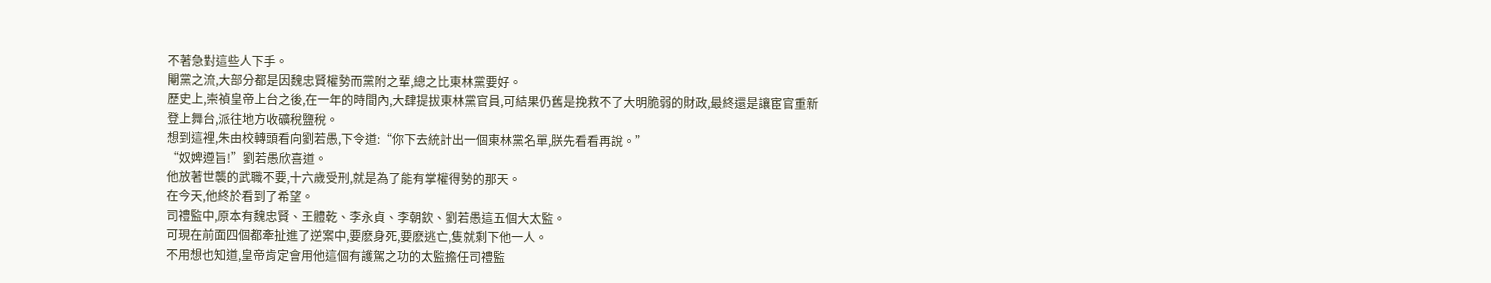不著急對這些人下手。
閹黨之流,大部分都是因魏忠賢權勢而黨附之輩,總之比東林黨要好。
歷史上,崇禎皇帝上台之後,在一年的時間內,大肆提拔東林黨官員,可結果仍舊是挽救不了大明脆弱的財政,最終還是讓宦官重新登上舞台,派往地方收礦稅鹽稅。
想到這裡,朱由校轉頭看向劉若愚,下令道:“你下去統計出一個東林黨名單,朕先看看再說。”
“奴婢遵旨!”劉若愚欣喜道。
他放著世襲的武職不要,十六歲受刑,就是為了能有掌權得勢的那天。
在今天,他終於看到了希望。
司禮監中,原本有魏忠賢、王體乾、李永貞、李朝欽、劉若愚這五個大太監。
可現在前面四個都牽扯進了逆案中,要麽身死,要麽逃亡,隻就剩下他一人。
不用想也知道,皇帝肯定會用他這個有護駕之功的太監擔任司禮監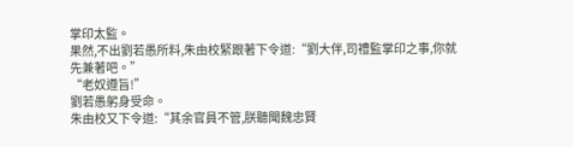掌印太監。
果然,不出劉若愚所料,朱由校緊跟著下令道:“劉大伴,司禮監掌印之事,你就先兼著吧。”
“老奴遵旨!”
劉若愚躬身受命。
朱由校又下令道:“其余官員不管,朕聽聞魏忠賢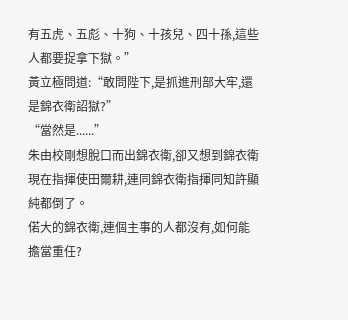有五虎、五彪、十狗、十孩兒、四十孫,這些人都要捉拿下獄。”
黃立極問道:“敢問陛下,是抓進刑部大牢,還是錦衣衛詔獄?”
“當然是......”
朱由校剛想脫口而出錦衣衛,卻又想到錦衣衛現在指揮使田爾耕,連同錦衣衛指揮同知許顯純都倒了。
偌大的錦衣衛,連個主事的人都沒有,如何能擔當重任?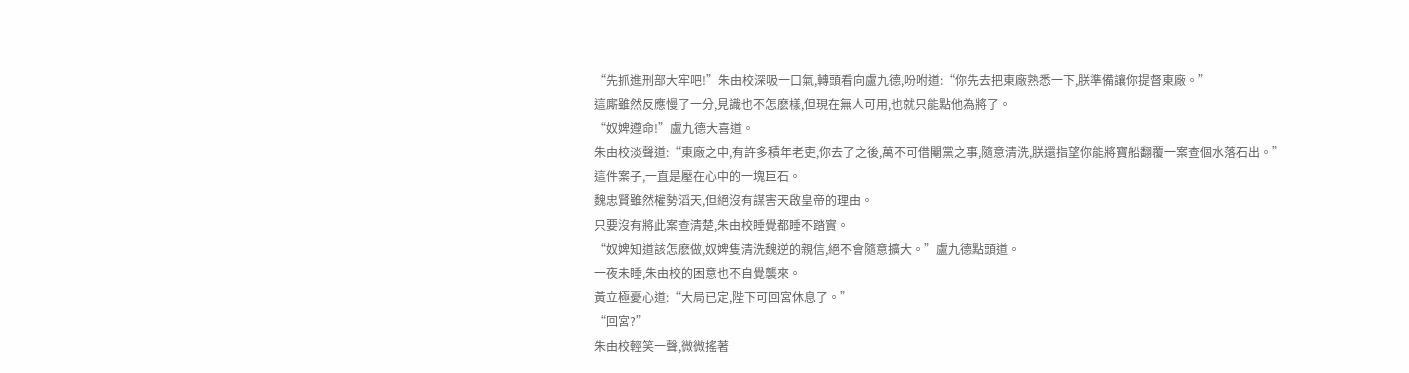“先抓進刑部大牢吧!”朱由校深吸一口氣,轉頭看向盧九德,吩咐道:“你先去把東廠熟悉一下,朕準備讓你提督東廠。”
這廝雖然反應慢了一分,見識也不怎麽樣,但現在無人可用,也就只能點他為將了。
“奴婢遵命!”盧九德大喜道。
朱由校淡聲道:“東廠之中,有許多積年老吏,你去了之後,萬不可借閹黨之事,隨意清洗,朕還指望你能將寶船翻覆一案查個水落石出。”
這件案子,一直是壓在心中的一塊巨石。
魏忠賢雖然權勢滔天,但絕沒有謀害天啟皇帝的理由。
只要沒有將此案查清楚,朱由校睡覺都睡不踏實。
“奴婢知道該怎麽做,奴婢隻清洗魏逆的親信,絕不會隨意擴大。”盧九德點頭道。
一夜未睡,朱由校的困意也不自覺襲來。
黃立極憂心道:“大局已定,陛下可回宮休息了。”
“回宮?”
朱由校輕笑一聲,微微搖著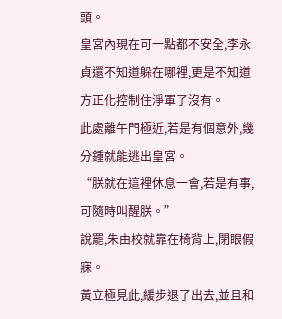頭。
皇宮內現在可一點都不安全,李永貞還不知道躲在哪裡,更是不知道方正化控制住淨軍了沒有。
此處離午門極近,若是有個意外,幾分鍾就能逃出皇宮。
“朕就在這裡休息一會,若是有事,可隨時叫醒朕。”
說罷,朱由校就靠在椅背上,閉眼假寐。
黃立極見此,緩步退了出去,並且和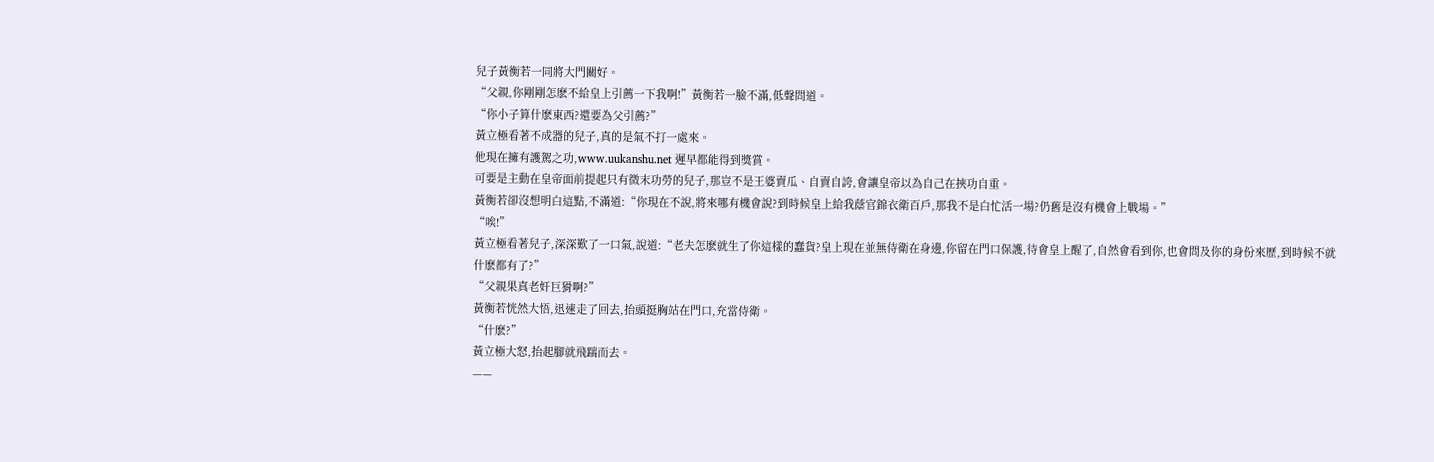兒子黃衡若一同將大門關好。
“父親,你剛剛怎麽不給皇上引薦一下我啊!”黃衡若一臉不滿,低聲問道。
“你小子算什麽東西?還要為父引薦?”
黃立極看著不成器的兒子,真的是氣不打一處來。
他現在擁有護駕之功,www.uukanshu.net 遲早都能得到獎賞。
可要是主動在皇帝面前提起只有微末功勞的兒子,那豈不是王婆賣瓜、自賣自誇,會讓皇帝以為自己在挾功自重。
黃衡若卻沒想明白這點,不滿道:“你現在不說,將來哪有機會說?到時候皇上給我蔭官錦衣衛百戶,那我不是白忙活一場?仍舊是沒有機會上戰場。”
“唉!”
黃立極看著兒子,深深歎了一口氣,說道:“老夫怎麽就生了你這樣的蠢貨?皇上現在並無侍衛在身邊,你留在門口保護,待會皇上醒了,自然會看到你,也會問及你的身份來歷,到時候不就什麽都有了?”
“父親果真老奸巨猾啊?”
黃衡若恍然大悟,迅速走了回去,抬頭挺胸站在門口,充當侍衛。
“什麽?”
黃立極大怒,抬起腳就飛踹而去。
——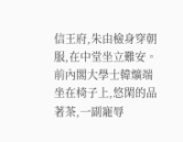信王府,朱由檢身穿朝服,在中堂坐立難安。
前內閣大學士韓爌端坐在椅子上,悠閑的品著茶,一副寵辱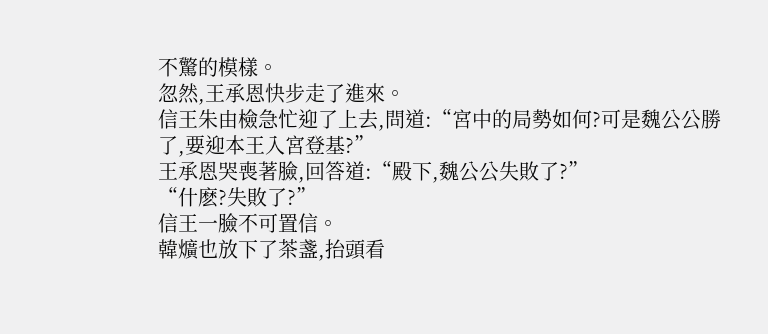不驚的模樣。
忽然,王承恩快步走了進來。
信王朱由檢急忙迎了上去,問道:“宮中的局勢如何?可是魏公公勝了,要迎本王入宮登基?”
王承恩哭喪著臉,回答道:“殿下,魏公公失敗了?”
“什麽?失敗了?”
信王一臉不可置信。
韓爌也放下了茶盞,抬頭看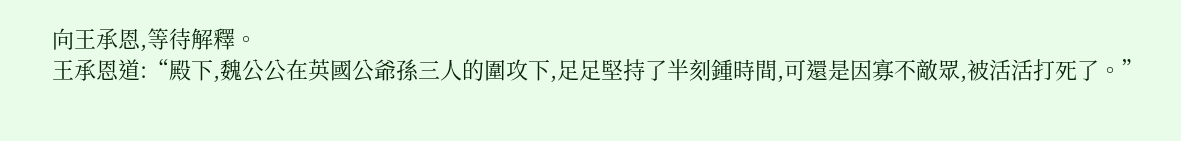向王承恩,等待解釋。
王承恩道:“殿下,魏公公在英國公爺孫三人的圍攻下,足足堅持了半刻鍾時間,可還是因寡不敵眾,被活活打死了。”